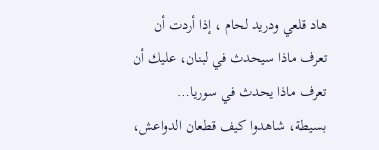هاد قلعي ودريد لحام ، إذا أردت أن تعرف ماذا سيحدث في لبنان، عليك أن تعرف ماذا يحدث في سوريا…
بسيطة، شاهدوا كيف قطعان الدواعش،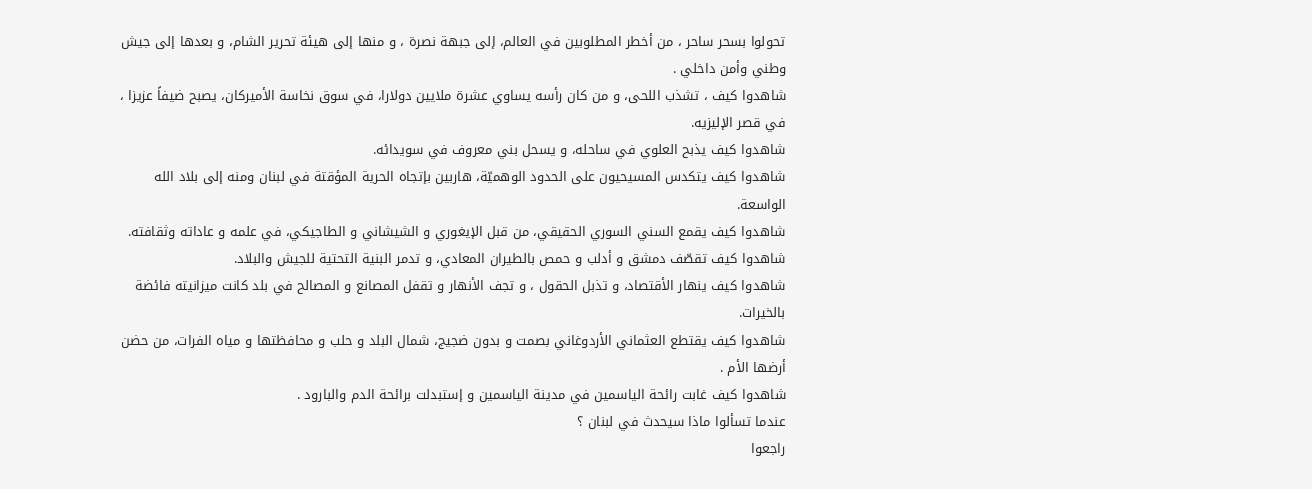تحولوا بسحر ساحر ، من أخطر المطلوبين في العالم، إلى جبهة نصرة ، و منها إلى هيئة تحرير الشام، و بعدها إلى جيش وطني وأمن داخلي .
شاهدوا كيف ، تشذب اللحى، و من كان رأسه يساوي عشرة ملايين دولارا، في سوق نخاسة الأميركان، يصبح ضيفاً عزيزا ، في قصر الإليزيه.
شاهدوا كيف يذبح العلوي في ساحله، و يسحل بني معروف في سويدائه.
شاهدوا كيف يتكدس المسيحيون على الحدود الوهميّة، هاربين بإتجاه الحرية المؤقتة في لبنان ومنه إلى بلاد الله الواسعة.
شاهدوا كيف يقمع السني السوري الحقيقي، من قبل الإيغوري و الشيشاني و الطاجيكي، في علمه و عاداته وثقافته.
شاهدوا كيف تقصّف دمشق و أدلب و حمص بالطيران المعادي، و تدمر البنية التحتية للجيش والبلاد.
شاهدوا كيف ينهار الأقتصاد، و تذبل الحقول ، و تجف الأنهار و تقفل المصانع و المصالح في بلد كانت ميزانيته فائضة بالخيرات.
شاهدوا كيف يقتطع العثماني الأردوغاني بصمت و بدون ضجيج، شمال البلد و حلب و محافظتها و مياه الفرات، من حضن أرضها الأم .
شاهدوا كيف غابت رائحة الياسمين في مدينة الياسمين و إستبدلت برائحة الدم والبارود .
عندما تسألوا ماذا سيحدث في لبنان ؟
راجعوا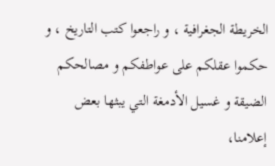الخريطة الجغرافية ، و راجعوا كتب التاريخ ، و حكموا عقلكم على عواطفكم و مصالحكم الضيقة و غسيل الأدمغة التي يبثها بعض إعلامنا،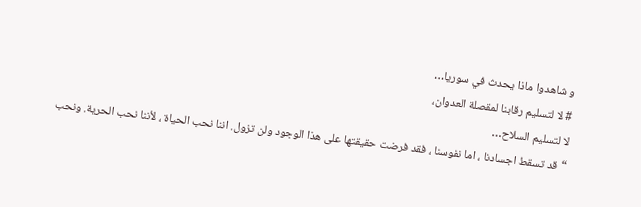و شاهدوا ماذا يحدث في سوريا…
# لا لتسليم رقابنا لمقصلة العدوان،
لا لتسليم السلاح…
“قد تسقط اجسادنا ، اما نفوسنا ، فقد فرضت حقيقتها على هذا الوجود ولن تزول. اننا نحب الحياة ، لأننا نحب الحرية. ونحب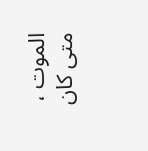الموت ، متى كان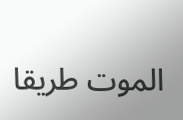الموت طريقا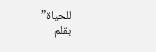للحياة”
بقلم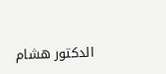الدكتور هشام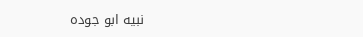نبيه ابو جوده